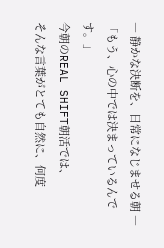― 静かな決断を、日常になじませる朝 ―
「もう、心の中では決まっているんです。」
今朝のREAL SHIFT朝活では、
そんな言葉がとても自然に、何度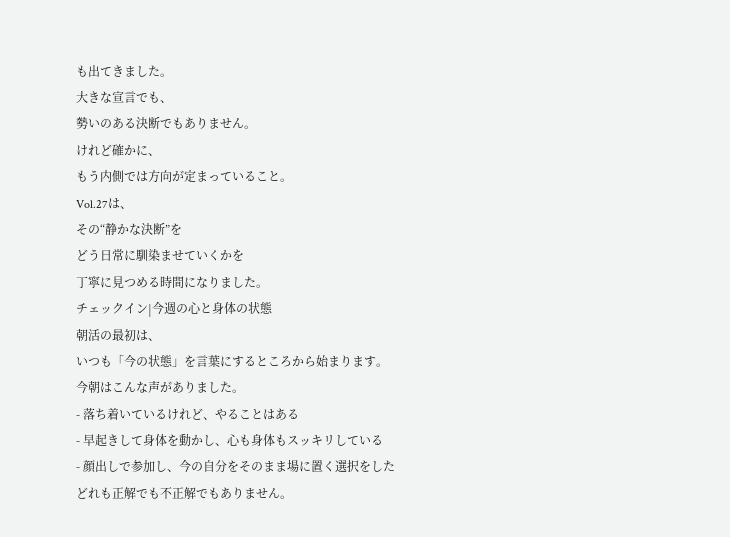も出てきました。
大きな宣言でも、
勢いのある決断でもありません。
けれど確かに、
もう内側では方向が定まっていること。
Vol.27は、
その“静かな決断”を
どう日常に馴染ませていくかを
丁寧に見つめる時間になりました。
チェックイン|今週の心と身体の状態
朝活の最初は、
いつも「今の状態」を言葉にするところから始まります。
今朝はこんな声がありました。
- 落ち着いているけれど、やることはある
- 早起きして身体を動かし、心も身体もスッキリしている
- 顔出しで参加し、今の自分をそのまま場に置く選択をした
どれも正解でも不正解でもありません。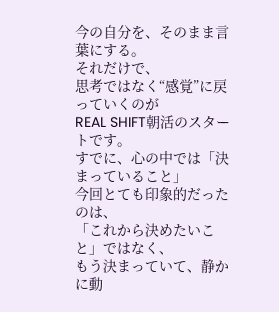今の自分を、そのまま言葉にする。
それだけで、
思考ではなく“感覚”に戻っていくのが
REAL SHIFT朝活のスタートです。
すでに、心の中では「決まっていること」
今回とても印象的だったのは、
「これから決めたいこと」ではなく、
もう決まっていて、静かに動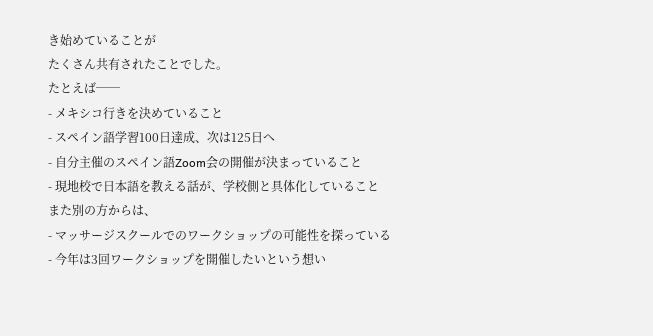き始めていることが
たくさん共有されたことでした。
たとえば──
- メキシコ行きを決めていること
- スペイン語学習100日達成、次は125日へ
- 自分主催のスペイン語Zoom会の開催が決まっていること
- 現地校で日本語を教える話が、学校側と具体化していること
また別の方からは、
- マッサージスクールでのワークショップの可能性を探っている
- 今年は3回ワークショップを開催したいという想い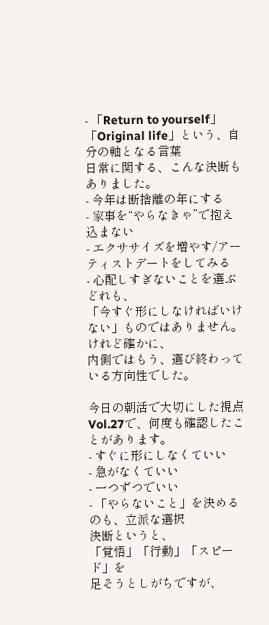- 「Return to yourself」「Original life」という、自分の軸となる言葉
日常に関する、こんな決断もありました。
- 今年は断捨離の年にする
- 家事を“やらなきゃ”で抱え込まない
- エクササイズを増やす/アーティストデートをしてみる
- 心配しすぎないことを選ぶ
どれも、
「今すぐ形にしなければいけない」ものではありません。
けれど確かに、
内側ではもう、選び終わっている方向性でした。

今日の朝活で大切にした視点
Vol.27で、何度も確認したことがあります。
- すぐに形にしなくていい
- 急がなくていい
- 一つずつでいい
- 「やらないこと」を決めるのも、立派な選択
決断というと、
「覚悟」「行動」「スピード」を
足そうとしがちですが、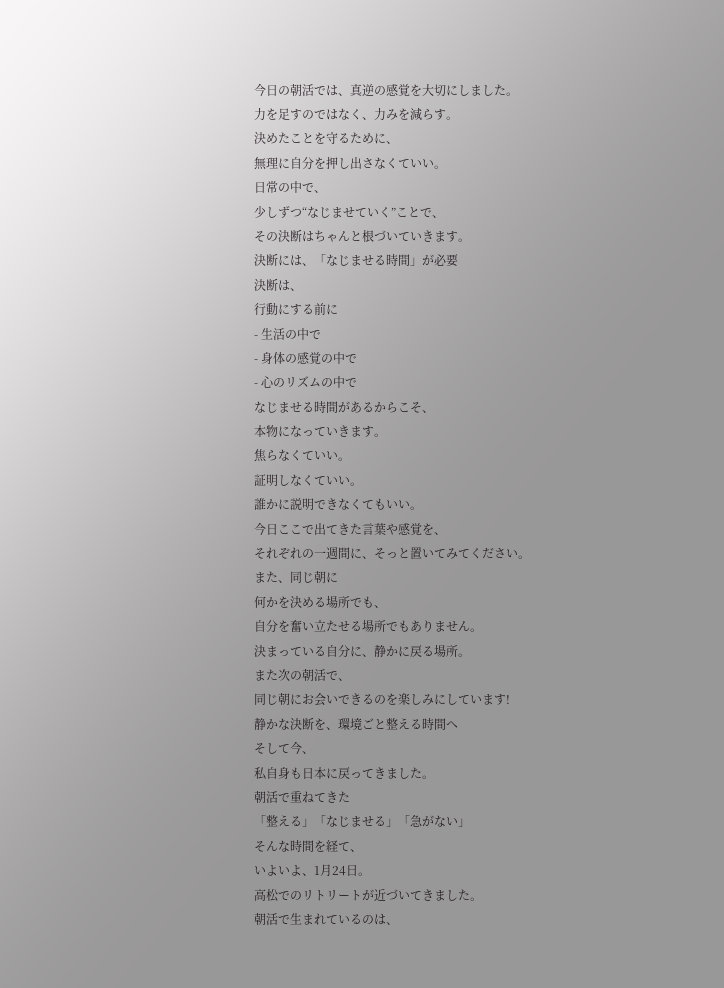今日の朝活では、真逆の感覚を大切にしました。
力を足すのではなく、力みを減らす。
決めたことを守るために、
無理に自分を押し出さなくていい。
日常の中で、
少しずつ“なじませていく”ことで、
その決断はちゃんと根づいていきます。
決断には、「なじませる時間」が必要
決断は、
行動にする前に
- 生活の中で
- 身体の感覚の中で
- 心のリズムの中で
なじませる時間があるからこそ、
本物になっていきます。
焦らなくていい。
証明しなくていい。
誰かに説明できなくてもいい。
今日ここで出てきた言葉や感覚を、
それぞれの一週間に、そっと置いてみてください。
また、同じ朝に
何かを決める場所でも、
自分を奮い立たせる場所でもありません。
決まっている自分に、静かに戻る場所。
また次の朝活で、
同じ朝にお会いできるのを楽しみにしています!
静かな決断を、環境ごと整える時間へ
そして今、
私自身も日本に戻ってきました。
朝活で重ねてきた
「整える」「なじませる」「急がない」
そんな時間を経て、
いよいよ、1月24日。
高松でのリトリートが近づいてきました。
朝活で生まれているのは、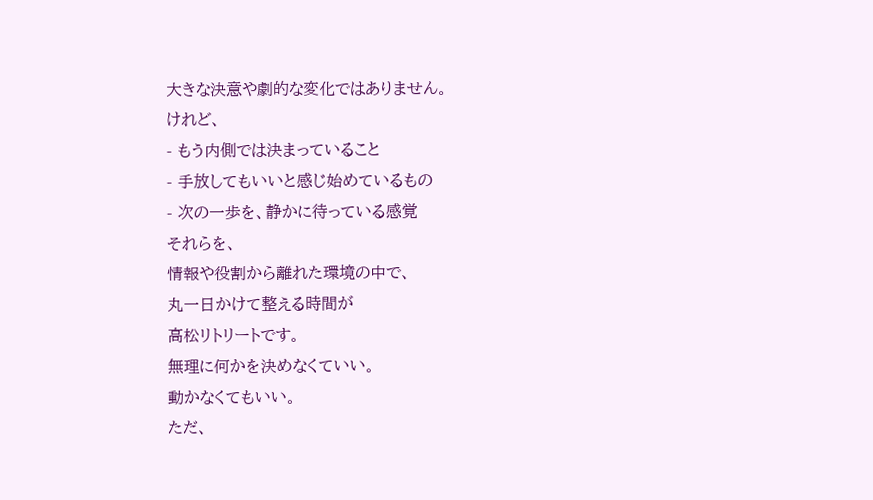大きな決意や劇的な変化ではありません。
けれど、
- もう内側では決まっていること
- 手放してもいいと感じ始めているもの
- 次の一歩を、静かに待っている感覚
それらを、
情報や役割から離れた環境の中で、
丸一日かけて整える時間が
高松リトリートです。
無理に何かを決めなくていい。
動かなくてもいい。
ただ、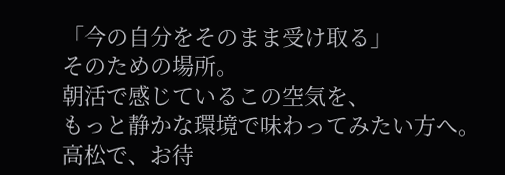「今の自分をそのまま受け取る」
そのための場所。
朝活で感じているこの空気を、
もっと静かな環境で味わってみたい方へ。
高松で、お待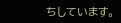ちしています。